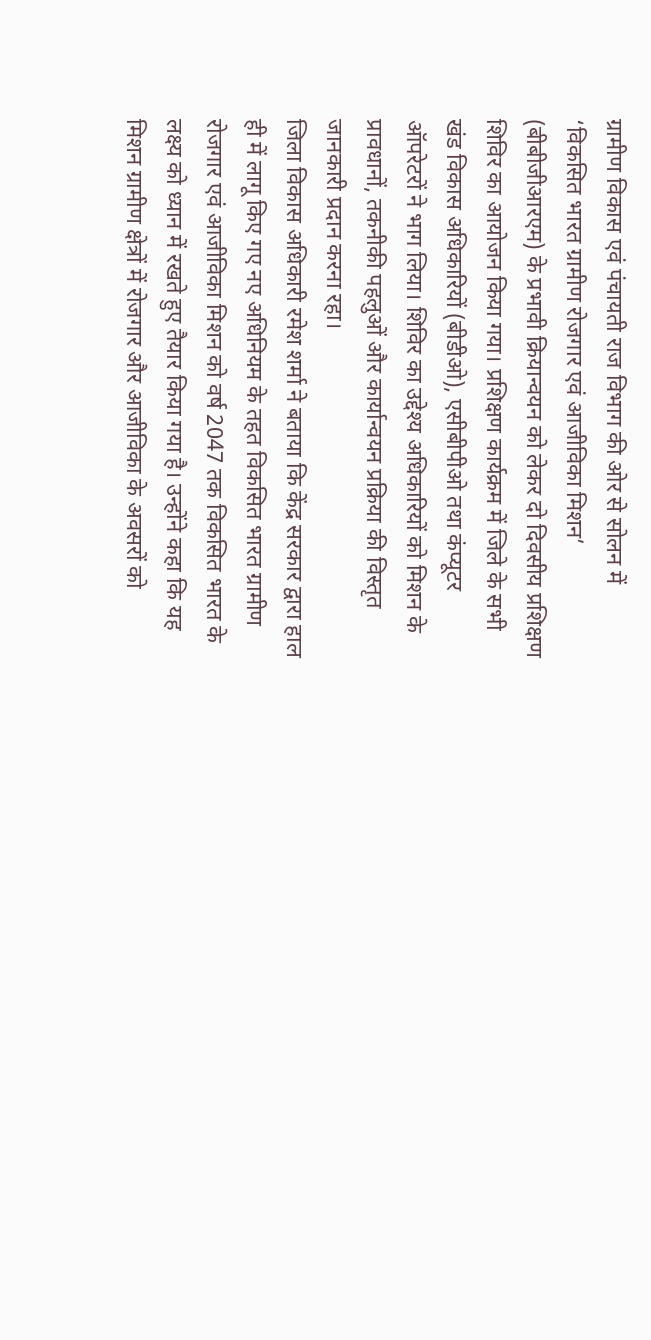ग्रामीण विकास एवं पंचायती राज विभाग की ओर से सोलन में ‘विकसित भारत ग्रामीण रोजगार एवं आजीविका मिशन’ (बीबीजीआरएम) के प्रभावी क्रियान्वयन को लेकर दो दिवसीय प्रशिक्षण शिविर का आयोजन किया गया। प्रशिक्षण कार्यक्रम में जिले के सभी खंड विकास अधिकारियों (बीडीओ), एसीबीपीओ तथा कंप्यूटर ऑपरेटरों ने भाग लिया। शिविर का उद्देश्य अधिकारियों को मिशन के प्रावधानों, तकनीकी पहलुओं और कार्यान्वयन प्रक्रिया की विस्तृत जानकारी प्रदान करना रहा।
जिला विकास अधिकारी रमेश शर्मा ने बताया कि केंद्र सरकार द्वारा हाल ही में लागू किए गए नए अधिनियम के तहत विकसित भारत ग्रामीण रोजगार एवं आजीविका मिशन को वर्ष 2047 तक विकसित भारत के लक्ष्य को ध्यान में रखते हुए तैयार किया गया है। उन्होंने कहा कि यह मिशन ग्रामीण क्षेत्रों में रोजगार और आजीविका के अवसरों को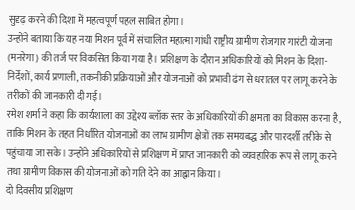सुदृढ़ करने की दिशा में महत्वपूर्ण पहल साबित होगा।
उन्होंने बताया कि यह नया मिशन पूर्व में संचालित महात्मा गांधी राष्ट्रीय ग्रामीण रोजगार गारंटी योजना (मनरेगा) की तर्ज पर विकसित किया गया है। प्रशिक्षण के दौरान अधिकारियों को मिशन के दिशा-निर्देशों, कार्य प्रणाली, तकनीकी प्रक्रियाओं और योजनाओं को प्रभावी ढंग से धरातल पर लागू करने के तरीकों की जानकारी दी गई।
रमेश शर्मा ने कहा कि कार्यशाला का उद्देश्य ब्लॉक स्तर के अधिकारियों की क्षमता का विकास करना है, ताकि मिशन के तहत निर्धारित योजनाओं का लाभ ग्रामीण क्षेत्रों तक समयबद्ध और पारदर्शी तरीके से पहुंचाया जा सके। उन्होंने अधिकारियों से प्रशिक्षण में प्राप्त जानकारी को व्यवहारिक रूप से लागू करने तथा ग्रामीण विकास की योजनाओं को गति देने का आह्वान किया।
दो दिवसीय प्रशिक्षण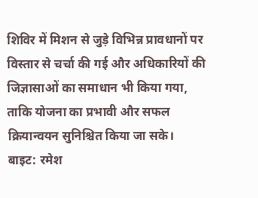शिविर में मिशन से जुड़े विभिन्न प्रावधानों पर विस्तार से चर्चा की गई और अधिकारियों की जिज्ञासाओं का समाधान भी किया गया, ताकि योजना का प्रभावी और सफल क्रियान्वयन सुनिश्चित किया जा सके।
बाइट: रमेश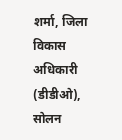शर्मा, जिला विकास अधिकारी (डीडीओ), सोलन